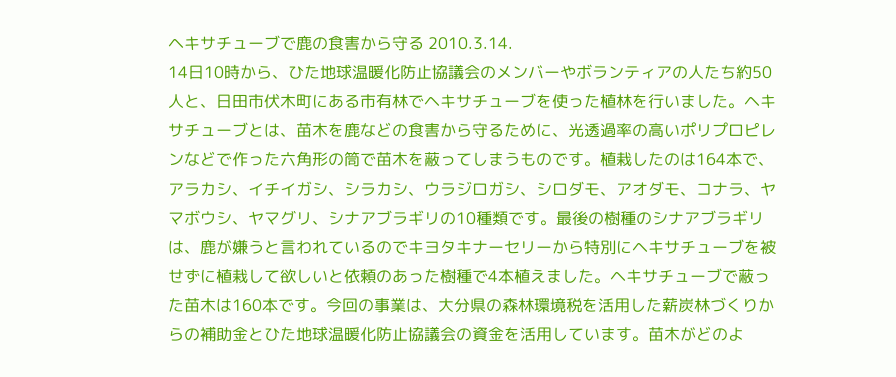ヘキサチューブで鹿の食害から守る 2010.3.14.
14日10時から、ひた地球温暖化防止協議会のメンバーやボランティアの人たち約50人と、日田市伏木町にある市有林でヘキサチューブを使った植林を行いました。ヘキサチューブとは、苗木を鹿などの食害から守るために、光透過率の高いポリプロピレンなどで作った六角形の筒で苗木を蔽ってしまうものです。植栽したのは164本で、アラカシ、イチイガシ、シラカシ、ウラジロガシ、シロダモ、アオダモ、コナラ、ヤマボウシ、ヤマグリ、シナアブラギリの10種類です。最後の樹種のシナアブラギリは、鹿が嫌うと言われているのでキヨタキナーセリーから特別にヘキサチューブを被せずに植栽して欲しいと依頼のあった樹種で4本植えました。ヘキサチューブで蔽った苗木は160本です。今回の事業は、大分県の森林環境税を活用した薪炭林づくりからの補助金とひた地球温暖化防止協議会の資金を活用しています。苗木がどのよ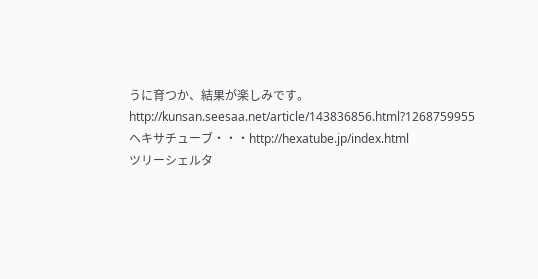うに育つか、結果が楽しみです。
http://kunsan.seesaa.net/article/143836856.html?1268759955
ヘキサチューブ・・・http://hexatube.jp/index.html
ツリーシェルタ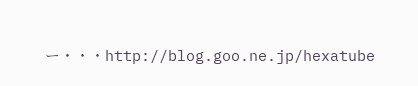ー・・・http://blog.goo.ne.jp/hexatube